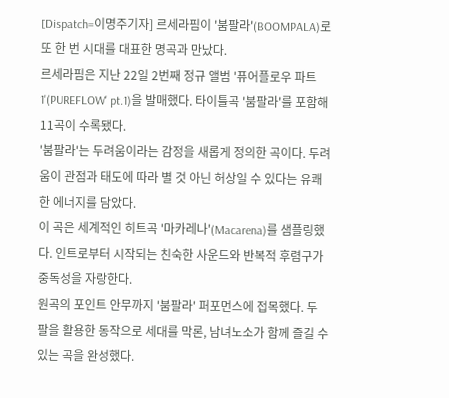[Dispatch=이명주기자] 르세라핌이 '붐팔라'(BOOMPALA)로 또 한 번 시대를 대표한 명곡과 만났다.
르세라핌은 지난 22일 2번째 정규 앨범 '퓨어플로우 파트1'(PUREFLOW' pt.1)을 발매했다. 타이틀곡 '붐팔라'를 포함해 11곡이 수록됐다.
'붐팔라'는 두려움이라는 감정을 새롭게 정의한 곡이다. 두려움이 관점과 태도에 따라 별 것 아닌 허상일 수 있다는 유쾌한 에너지를 담았다.
이 곡은 세계적인 히트곡 '마카레나'(Macarena)를 샘플링했다. 인트로부터 시작되는 친숙한 사운드와 반복적 후렴구가 중독성을 자랑한다.
원곡의 포인트 안무까지 '붐팔라' 퍼포먼스에 접목했다. 두 팔을 활용한 동작으로 세대를 막론, 남녀노소가 함께 즐길 수 있는 곡을 완성했다.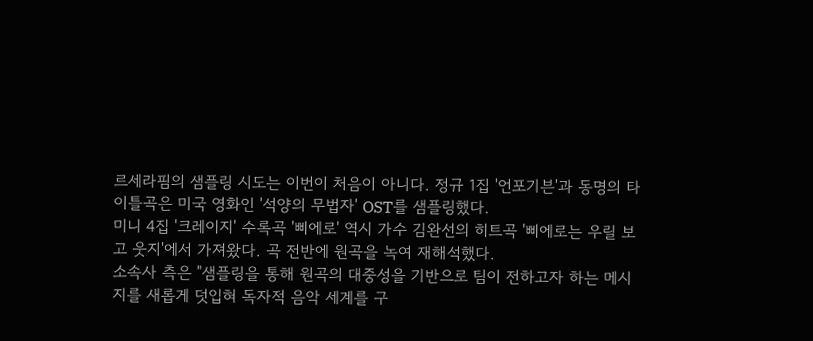르세라핌의 샘플링 시도는 이번이 처음이 아니다. 정규 1집 '언포기븐'과 동명의 타이틀곡은 미국 영화인 '석양의 무법자' OST를 샘플링했다.
미니 4집 '크레이지' 수록곡 '삐에로' 역시 가수 김완선의 히트곡 '삐에로는 우릴 보고 웃지'에서 가져왔다. 곡 전반에 원곡을 녹여 재해석했다.
소속사 측은 "샘플링을 통해 원곡의 대중성을 기반으로 팀이 전하고자 하는 메시지를 새롭게 덧입혀 독자적 음악 세계를 구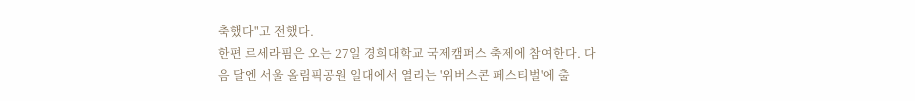축했다"고 전했다.
한편 르세라핌은 오는 27일 경희대학교 국제캠퍼스 축제에 참여한다. 다음 달엔 서울 올림픽공원 일대에서 열리는 '위버스콘 페스티벌'에 출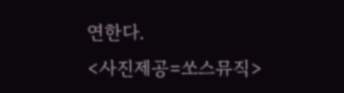연한다.
<사진제공=쏘스뮤직>